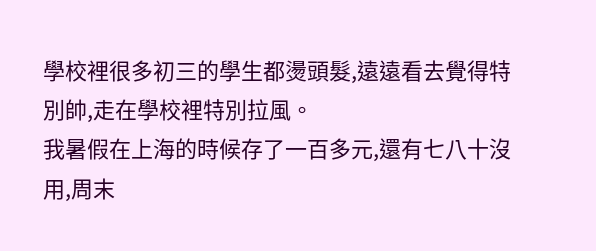學校裡很多初三的學生都燙頭髮,遠遠看去覺得特別帥,走在學校裡特別拉風。
我暑假在上海的時候存了一百多元,還有七八十沒用,周末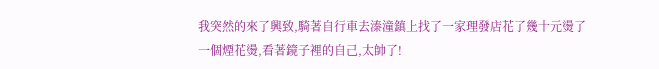我突然的來了興致,騎著自行車去溱潼鎮上找了一家理發店花了幾十元燙了一個煙花燙,看著鏡子裡的自己,太帥了!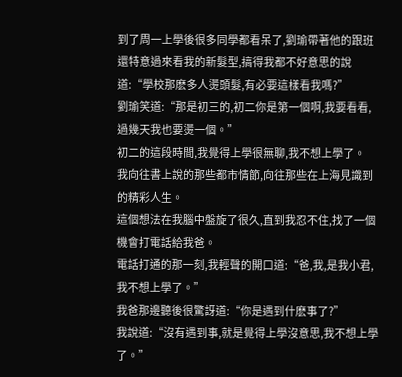到了周一上學後很多同學都看呆了,劉瑜帶著他的跟班還特意過來看我的新髮型,搞得我都不好意思的說道:“學校那麽多人燙頭髮,有必要這樣看我嗎?”
劉瑜笑道:“那是初三的,初二你是第一個啊,我要看看,過幾天我也要燙一個。”
初二的這段時間,我覺得上學很無聊,我不想上學了。
我向往書上說的那些都市情節,向往那些在上海見識到的精彩人生。
這個想法在我腦中盤旋了很久,直到我忍不住,找了一個機會打電話給我爸。
電話打通的那一刻,我輕聲的開口道:“爸,我,是我小君,我不想上學了。”
我爸那邊聽後很驚訝道:“你是遇到什麽事了?”
我說道:“沒有遇到事,就是覺得上學沒意思,我不想上學了。”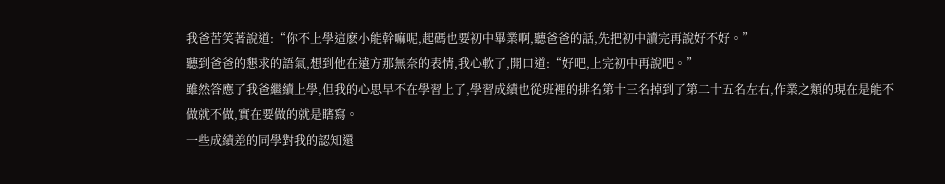我爸苦笑著說道:“你不上學這麽小能幹嘛呢,起碼也要初中畢業啊,聽爸爸的話,先把初中讀完再說好不好。”
聽到爸爸的懇求的語氣,想到他在遠方那無奈的表情,我心軟了,開口道:“好吧,上完初中再說吧。”
雖然答應了我爸繼續上學,但我的心思早不在學習上了,學習成績也從班裡的排名第十三名掉到了第二十五名左右,作業之類的現在是能不做就不做,實在要做的就是瞎寫。
一些成績差的同學對我的認知還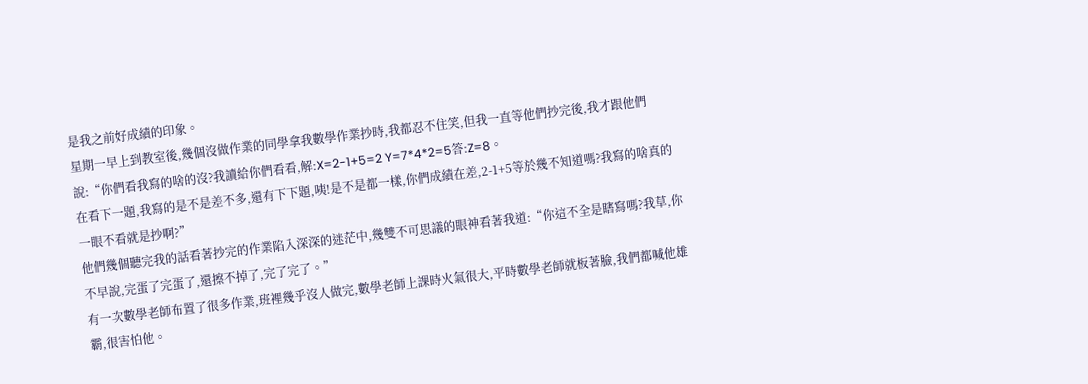是我之前好成績的印象。
星期一早上到教室後,幾個沒做作業的同學拿我數學作業抄時,我都忍不住笑,但我一直等他們抄完後,我才跟他們說:“你們看我寫的啥的沒?我讀給你們看看,解:X=2-1+5=2 Y=7*4*2=5答:Z=8。
在看下一題,我寫的是不是差不多,還有下下題,咦!是不是都一樣,你們成績在差,2-1+5等於幾不知道嗎?我寫的啥真的一眼不看就是抄啊?”
他們幾個聽完我的話看著抄完的作業陷入深深的迷茫中,幾雙不可思議的眼神看著我道:“你這不全是瞎寫嗎?我草,你不早說,完蛋了完蛋了,還擦不掉了,完了完了。”
有一次數學老師布置了很多作業,班裡幾乎沒人做完,數學老師上課時火氣很大,平時數學老師就板著臉,我們都喊他雄霸,很害怕他。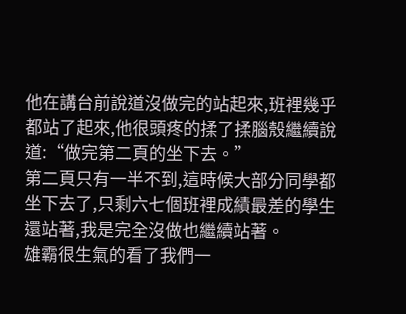他在講台前說道沒做完的站起來,班裡幾乎都站了起來,他很頭疼的揉了揉腦殼繼續說道:“做完第二頁的坐下去。”
第二頁只有一半不到,這時候大部分同學都坐下去了,只剩六七個班裡成績最差的學生還站著,我是完全沒做也繼續站著。
雄霸很生氣的看了我們一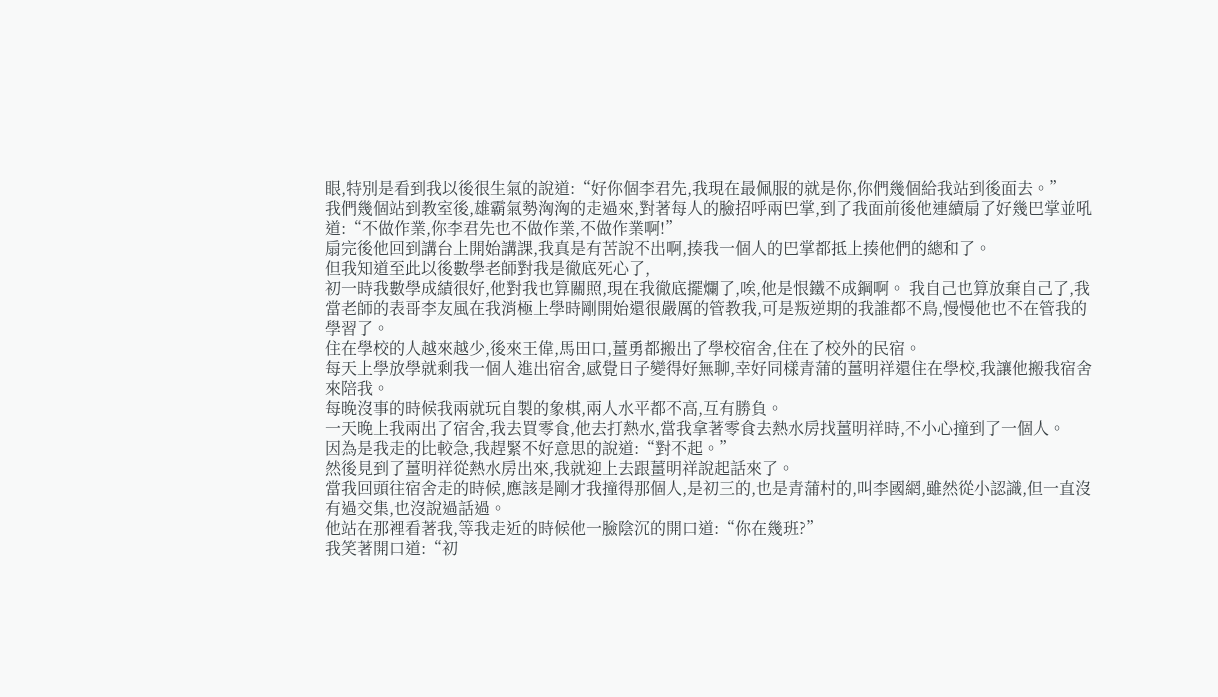眼,特別是看到我以後很生氣的說道:“好你個李君先,我現在最佩服的就是你,你們幾個給我站到後面去。”
我們幾個站到教室後,雄霸氣勢洶洶的走過來,對著每人的臉招呼兩巴掌,到了我面前後他連續扇了好幾巴掌並吼道:“不做作業,你李君先也不做作業,不做作業啊!”
扇完後他回到講台上開始講課,我真是有苦說不出啊,揍我一個人的巴掌都抵上揍他們的總和了。
但我知道至此以後數學老師對我是徹底死心了,
初一時我數學成績很好,他對我也算關照,現在我徹底擺爛了,唉,他是恨鐵不成鋼啊。 我自己也算放棄自己了,我當老師的表哥李友風在我消極上學時剛開始還很嚴厲的管教我,可是叛逆期的我誰都不鳥,慢慢他也不在管我的學習了。
住在學校的人越來越少,後來王偉,馬田口,薑勇都搬出了學校宿舍,住在了校外的民宿。
每天上學放學就剩我一個人進出宿舍,感覺日子變得好無聊,幸好同樣青蒲的薑明祥還住在學校,我讓他搬我宿舍來陪我。
每晚沒事的時候我兩就玩自製的象棋,兩人水平都不高,互有勝負。
一天晚上我兩出了宿舍,我去買零食,他去打熱水,當我拿著零食去熱水房找薑明祥時,不小心撞到了一個人。
因為是我走的比較急,我趕緊不好意思的說道:“對不起。”
然後見到了薑明祥從熱水房出來,我就迎上去跟薑明祥說起話來了。
當我回頭往宿舍走的時候,應該是剛才我撞得那個人,是初三的,也是青蒲村的,叫李國網,雖然從小認識,但一直沒有過交集,也沒說過話過。
他站在那裡看著我,等我走近的時候他一臉陰沉的開口道:“你在幾班?”
我笑著開口道:“初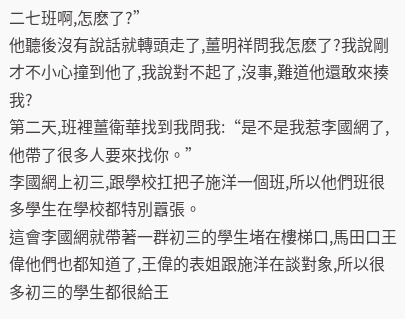二七班啊,怎麽了?”
他聽後沒有說話就轉頭走了,薑明祥問我怎麽了?我說剛才不小心撞到他了,我說對不起了,沒事,難道他還敢來揍我?
第二天,班裡薑衛華找到我問我:“是不是我惹李國網了,他帶了很多人要來找你。”
李國網上初三,跟學校扛把子施洋一個班,所以他們班很多學生在學校都特別囂張。
這會李國網就帶著一群初三的學生堵在樓梯口,馬田口王偉他們也都知道了,王偉的表姐跟施洋在談對象,所以很多初三的學生都很給王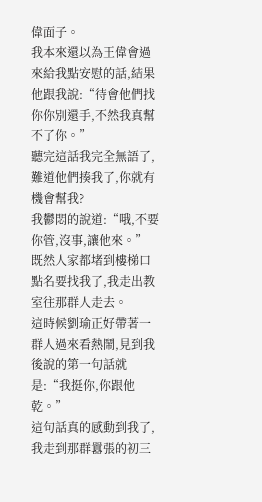偉面子。
我本來還以為王偉會過來給我點安慰的話,結果他跟我說:“待會他們找你你別還手,不然我真幫不了你。”
聽完這話我完全無語了,難道他們揍我了,你就有機會幫我?
我鬱悶的說道:“哦,不要你管,沒事,讓他來。”
既然人家都堵到樓梯口點名要找我了,我走出教室往那群人走去。
這時候劉瑜正好帶著一群人過來看熱鬧,見到我後說的第一句話就是:“我挺你,你跟他乾。”
這句話真的感動到我了,我走到那群囂張的初三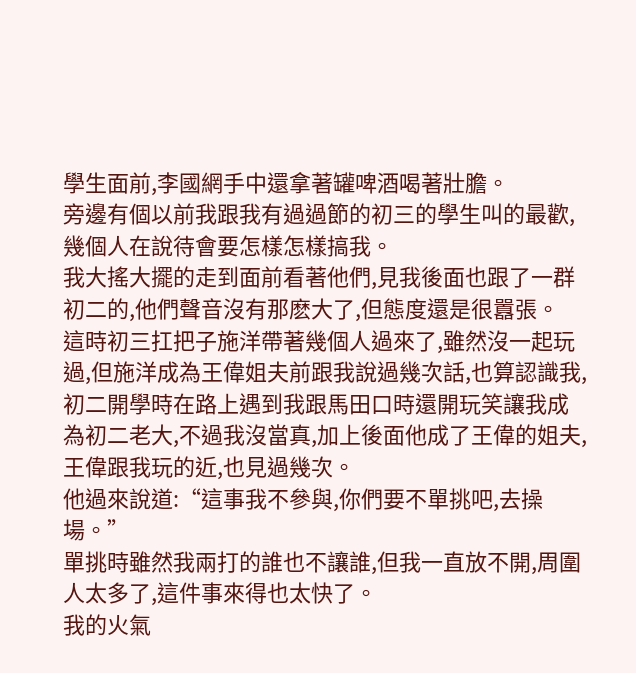學生面前,李國網手中還拿著罐啤酒喝著壯膽。
旁邊有個以前我跟我有過過節的初三的學生叫的最歡,幾個人在說待會要怎樣怎樣搞我。
我大搖大擺的走到面前看著他們,見我後面也跟了一群初二的,他們聲音沒有那麽大了,但態度還是很囂張。
這時初三扛把子施洋帶著幾個人過來了,雖然沒一起玩過,但施洋成為王偉姐夫前跟我說過幾次話,也算認識我,初二開學時在路上遇到我跟馬田口時還開玩笑讓我成為初二老大,不過我沒當真,加上後面他成了王偉的姐夫,王偉跟我玩的近,也見過幾次。
他過來說道:“這事我不參與,你們要不單挑吧,去操場。”
單挑時雖然我兩打的誰也不讓誰,但我一直放不開,周圍人太多了,這件事來得也太快了。
我的火氣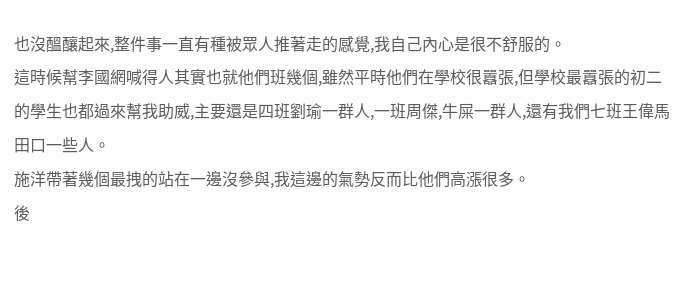也沒醞釀起來,整件事一直有種被眾人推著走的感覺,我自己內心是很不舒服的。
這時候幫李國網喊得人其實也就他們班幾個,雖然平時他們在學校很囂張,但學校最囂張的初二的學生也都過來幫我助威,主要還是四班劉瑜一群人,一班周傑,牛屎一群人,還有我們七班王偉馬田口一些人。
施洋帶著幾個最拽的站在一邊沒參與,我這邊的氣勢反而比他們高漲很多。
後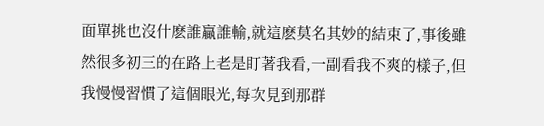面單挑也沒什麽誰贏誰輸,就這麽莫名其妙的結束了,事後雖然很多初三的在路上老是盯著我看,一副看我不爽的樣子,但我慢慢習慣了這個眼光,每次見到那群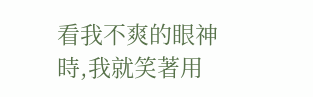看我不爽的眼神時,我就笑著用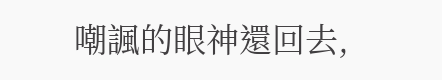嘲諷的眼神還回去,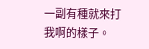一副有種就來打我啊的樣子。